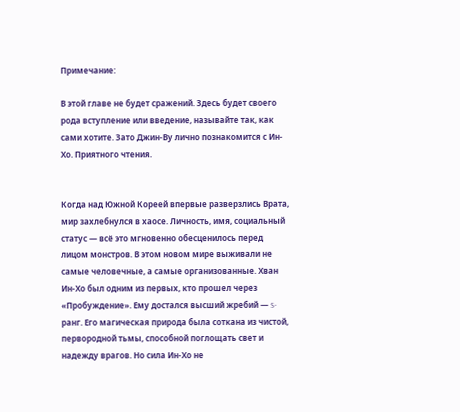Примечание:

В этой главе не будет сражений. Здесь будет своего рода вступление или введение, называйте так, как сами хотите. Зато Джин-Ву лично познакомится с Ин-Хо. Приятного чтения.


Когда над Южной Кореей впервые разверзлись Врата, мир захлебнулся в хаосе. Личность, имя, социальный статус — всё это мгновенно обесценилось перед лицом монстров. В этом новом мире выживали не самые человечные, а самые организованные. Хван Ин-Хо был одним из первых, кто прошел через «Пробуждение». Ему достался высший жребий — S-ранг. Его магическая природа была соткана из чистой, первородной тьмы, способной поглощать свет и надежду врагов. Но сила Ин-Хо не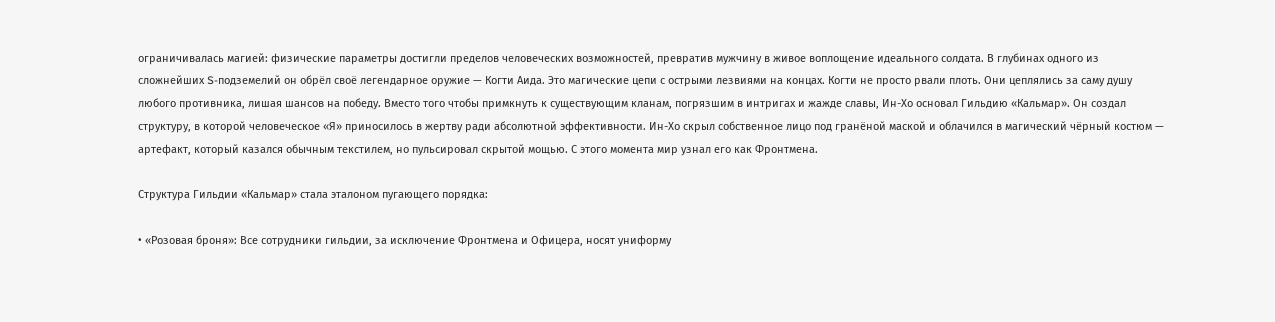ограничивалась магией: физические параметры достигли пределов человеческих возможностей, превратив мужчину в живое воплощение идеального солдата. В глубинах одного из сложнейших S-подземелий он обрёл своё легендарное оружие — Когти Аида. Это магические цепи с острыми лезвиями на концах. Когти не просто рвали плоть. Они цеплялись за саму душу любого противника, лишая шансов на победу. Вместо того чтобы примкнуть к существующим кланам, погрязшим в интригах и жажде славы, Ин-Хо основал Гильдию «Кальмар». Он создал структуру, в которой человеческое «Я» приносилось в жертву ради абсолютной эффективности. Ин-Хо скрыл собственное лицо под гранёной маской и облачился в магический чёрный костюм — артефакт, который казался обычным текстилем, но пульсировал скрытой мощью. С этого момента мир узнал его как Фронтмена.

Структура Гильдии «Кальмар» стала эталоном пугающего порядка:

• «Розовая броня»: Все сотрудники гильдии, за исключение Фронтмена и Офицера, носят униформу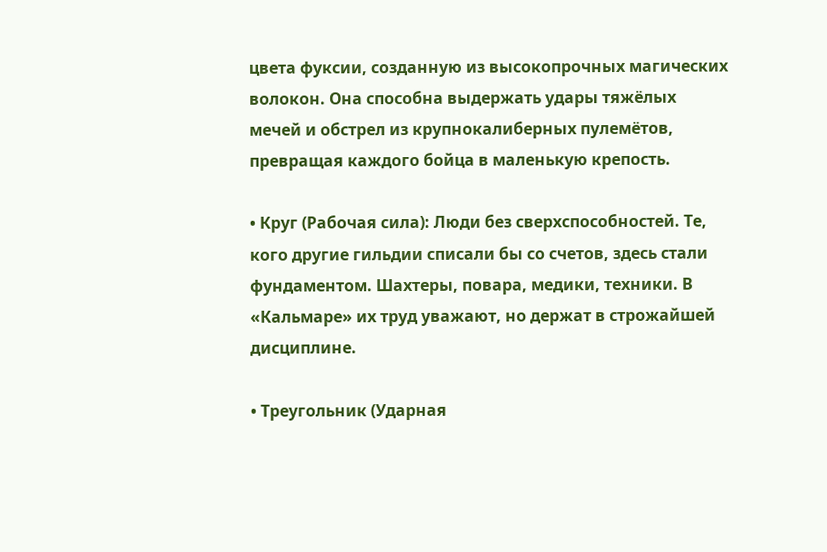цвета фуксии, созданную из высокопрочных магических волокон. Она способна выдержать удары тяжёлых мечей и обстрел из крупнокалиберных пулемётов, превращая каждого бойца в маленькую крепость.

• Круг (Рабочая сила): Люди без сверхспособностей. Те, кого другие гильдии списали бы со счетов, здесь стали фундаментом. Шахтеры, повара, медики, техники. В «Кальмаре» их труд уважают, но держат в строжайшей дисциплине.

• Треугольник (Ударная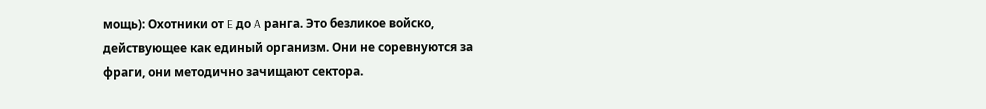мощь): Охотники от E до A ранга. Это безликое войско, действующее как единый организм. Они не соревнуются за фраги, они методично зачищают сектора.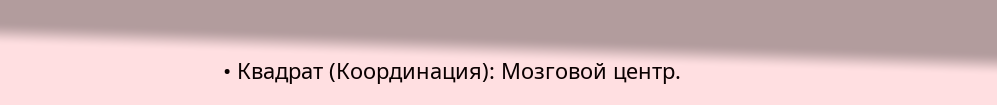• Квадрат (Координация): Мозговой центр.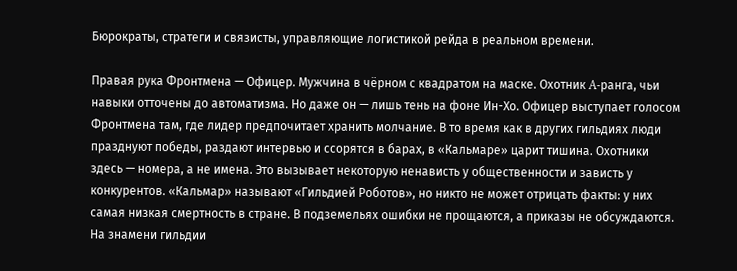Бюрократы, стратеги и связисты, управляющие логистикой рейда в реальном времени.

Правая рука Фронтмена — Офицер. Мужчина в чёрном с квадратом на маске. Охотник A-ранга, чьи навыки отточены до автоматизма. Но даже он — лишь тень на фоне Ин-Хо. Офицер выступает голосом Фронтмена там, где лидер предпочитает хранить молчание. В то время как в других гильдиях люди празднуют победы, раздают интервью и ссорятся в барах, в «Кальмаре» царит тишина. Охотники здесь — номера, а не имена. Это вызывает некоторую ненависть у общественности и зависть у конкурентов. «Кальмар» называют «Гильдией Роботов», но никто не может отрицать факты: у них самая низкая смертность в стране. В подземельях ошибки не прощаются, а приказы не обсуждаются. На знамени гильдии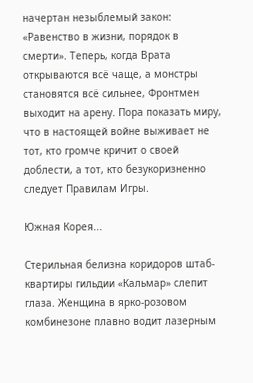начертан незыблемый закон: «Равенство в жизни, порядок в смерти». Теперь, когда Врата открываются всё чаще, а монстры становятся всё сильнее, Фронтмен выходит на арену. Пора показать миру, что в настоящей войне выживает не тот, кто громче кричит о своей доблести, а тот, кто безукоризненно следует Правилам Игры.

Южная Корея...

Стерильная белизна коридоров штаб-квартиры гильдии «Кальмар» слепит глаза. Женщина в ярко-розовом комбинезоне плавно водит лазерным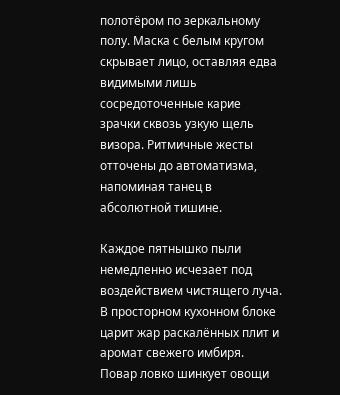полотёром по зеркальному полу. Маска с белым кругом скрывает лицо, оставляя едва видимыми лишь сосредоточенные карие зрачки сквозь узкую щель визора. Ритмичные жесты отточены до автоматизма, напоминая танец в абсолютной тишине.

Каждое пятнышко пыли немедленно исчезает под воздействием чистящего луча. В просторном кухонном блоке царит жар раскалённых плит и аромат свежего имбиря. Повар ловко шинкует овощи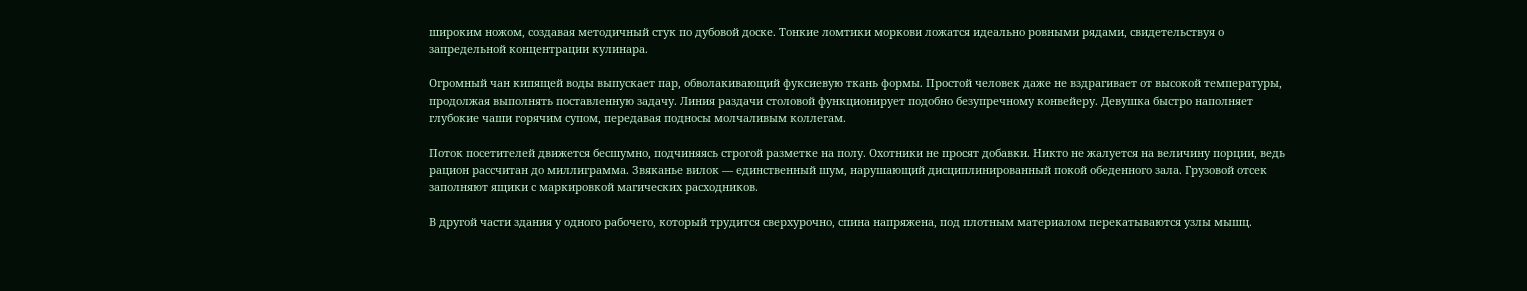широким ножом, создавая методичный стук по дубовой доске. Тонкие ломтики моркови ложатся идеально ровными рядами, свидетельствуя о запредельной концентрации кулинара.

Огромный чан кипящей воды выпускает пар, обволакивающий фуксиевую ткань формы. Простой человек даже не вздрагивает от высокой температуры, продолжая выполнять поставленную задачу. Линия раздачи столовой функционирует подобно безупречному конвейеру. Девушка быстро наполняет глубокие чаши горячим супом, передавая подносы молчаливым коллегам.

Поток посетителей движется бесшумно, подчиняясь строгой разметке на полу. Охотники не просят добавки. Никто не жалуется на величину порции, ведь рацион рассчитан до миллиграмма. Звяканье вилок — единственный шум, нарушающий дисциплинированный покой обеденного зала. Грузовой отсек заполняют ящики с маркировкой магических расходников.

В другой части здания у одного рабочего, который трудится сверхурочно, спина напряжена, под плотным материалом перекатываются узлы мышц.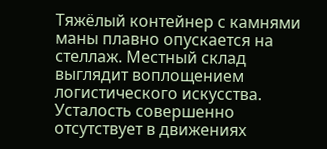Тяжёлый контейнер с камнями маны плавно опускается на стеллаж. Местный склад выглядит воплощением логистического искусства. Усталость совершенно отсутствует в движениях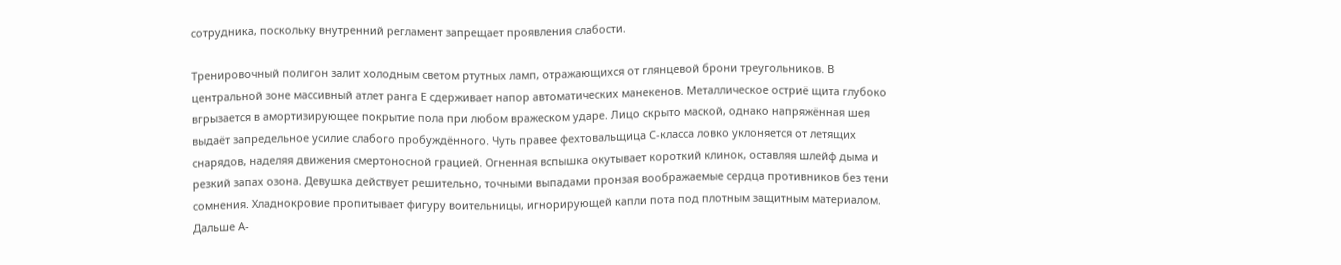сотрудника, поскольку внутренний регламент запрещает проявления слабости.

Тренировочный полигон залит холодным светом ртутных ламп, отражающихся от глянцевой брони треугольников. В центральной зоне массивный атлет ранга Е сдерживает напор автоматических манекенов. Металлическое остриё щита глубоко вгрызается в амортизирующее покрытие пола при любом вражеском ударе. Лицо скрыто маской, однако напряжённая шея выдаёт запредельное усилие слабого пробуждённого. Чуть правее фехтовальщица С-класса ловко уклоняется от летящих снарядов, наделяя движения смертоносной грацией. Огненная вспышка окутывает короткий клинок, оставляя шлейф дыма и резкий запах озона. Девушка действует решительно, точными выпадами пронзая воображаемые сердца противников без тени сомнения. Хладнокровие пропитывает фигуру воительницы, игнорирующей капли пота под плотным защитным материалом. Дальше А-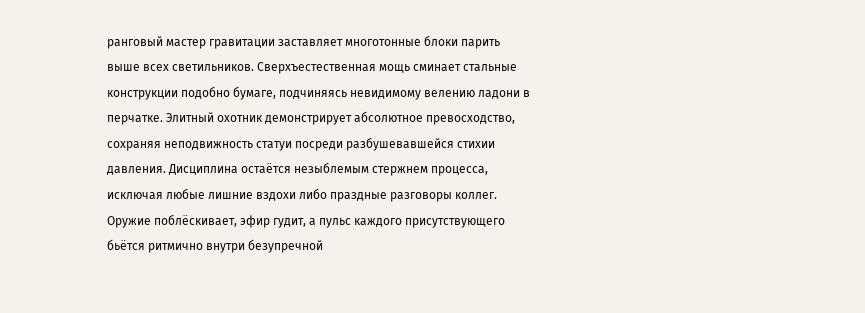ранговый мастер гравитации заставляет многотонные блоки парить выше всех светильников. Сверхъестественная мощь сминает стальные конструкции подобно бумаге, подчиняясь невидимому велению ладони в перчатке. Элитный охотник демонстрирует абсолютное превосходство, сохраняя неподвижность статуи посреди разбушевавшейся стихии давления. Дисциплина остаётся незыблемым стержнем процесса, исключая любые лишние вздохи либо праздные разговоры коллег. Оружие поблёскивает, эфир гудит, а пульс каждого присутствующего бьётся ритмично внутри безупречной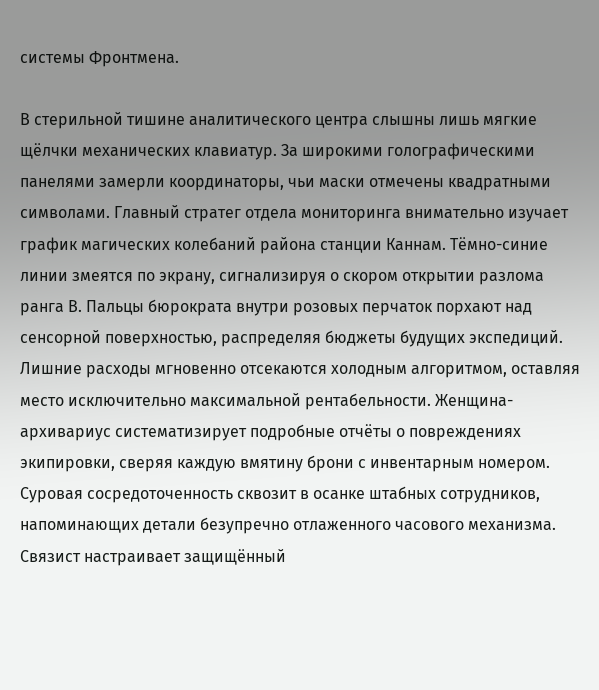системы Фронтмена.

В стерильной тишине аналитического центра слышны лишь мягкие щёлчки механических клавиатур. За широкими голографическими панелями замерли координаторы, чьи маски отмечены квадратными символами. Главный стратег отдела мониторинга внимательно изучает график магических колебаний района станции Каннам. Тёмно-синие линии змеятся по экрану, сигнализируя о скором открытии разлома ранга В. Пальцы бюрократа внутри розовых перчаток порхают над сенсорной поверхностью, распределяя бюджеты будущих экспедиций. Лишние расходы мгновенно отсекаются холодным алгоритмом, оставляя место исключительно максимальной рентабельности. Женщина-архивариус систематизирует подробные отчёты о повреждениях экипировки, сверяя каждую вмятину брони с инвентарным номером. Суровая сосредоточенность сквозит в осанке штабных сотрудников, напоминающих детали безупречно отлаженного часового механизма. Связист настраивает защищённый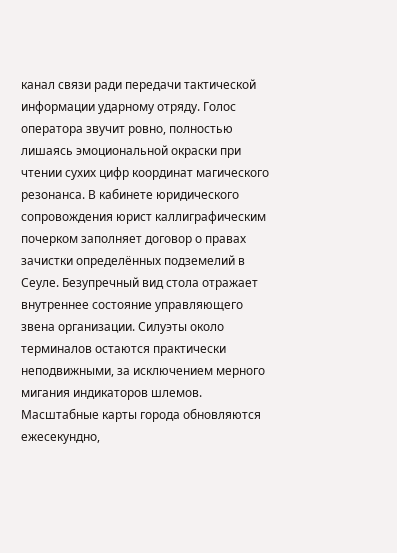канал связи ради передачи тактической информации ударному отряду. Голос оператора звучит ровно, полностью лишаясь эмоциональной окраски при чтении сухих цифр координат магического резонанса. В кабинете юридического сопровождения юрист каллиграфическим почерком заполняет договор о правах зачистки определённых подземелий в Сеуле. Безупречный вид стола отражает внутреннее состояние управляющего звена организации. Силуэты около терминалов остаются практически неподвижными, за исключением мерного мигания индикаторов шлемов. Масштабные карты города обновляются ежесекундно,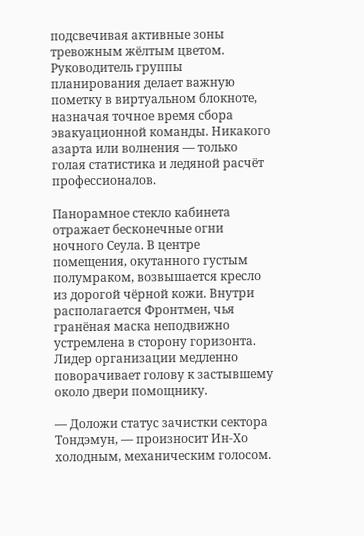подсвечивая активные зоны тревожным жёлтым цветом. Руководитель группы планирования делает важную пометку в виртуальном блокноте, назначая точное время сбора эвакуационной команды. Никакого азарта или волнения — только голая статистика и ледяной расчёт профессионалов.

Панорамное стекло кабинета отражает бесконечные огни ночного Сеула. В центре помещения, окутанного густым полумраком, возвышается кресло из дорогой чёрной кожи. Внутри располагается Фронтмен, чья гранёная маска неподвижно устремлена в сторону горизонта. Лидер организации медленно поворачивает голову к застывшему около двери помощнику.

— Доложи статус зачистки сектора Тондэмун, — произносит Ин-Хо холодным, механическим голосом.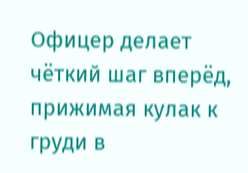Офицер делает чёткий шаг вперёд, прижимая кулак к груди в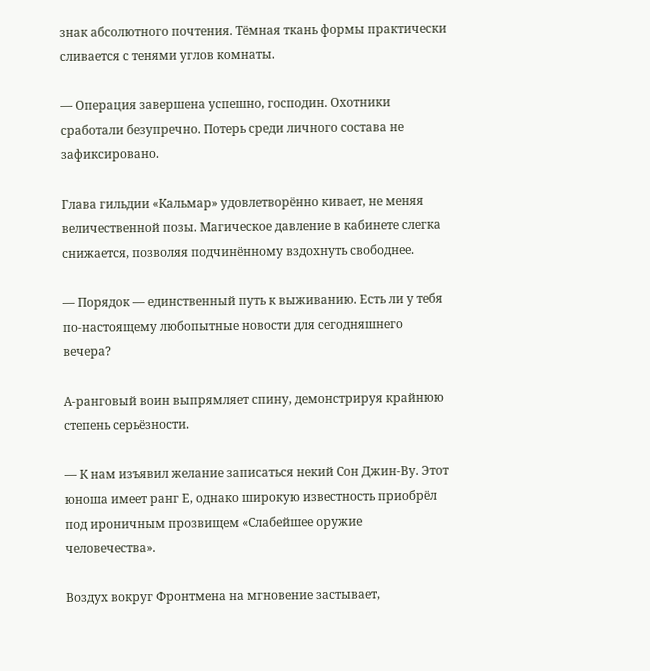знак абсолютного почтения. Тёмная ткань формы практически сливается с тенями углов комнаты.

— Операция завершена успешно, господин. Охотники сработали безупречно. Потерь среди личного состава не зафиксировано.

Глава гильдии «Кальмар» удовлетворённо кивает, не меняя величественной позы. Магическое давление в кабинете слегка снижается, позволяя подчинённому вздохнуть свободнее.

— Порядок — единственный путь к выживанию. Есть ли у тебя по-настоящему любопытные новости для сегодняшнего вечера?

А-ранговый воин выпрямляет спину, демонстрируя крайнюю степень серьёзности.

— К нам изъявил желание записаться некий Сон Джин-Ву. Этот юноша имеет ранг Е, однако широкую известность приобрёл под ироничным прозвищем «Слабейшее оружие человечества».

Воздух вокруг Фронтмена на мгновение застывает,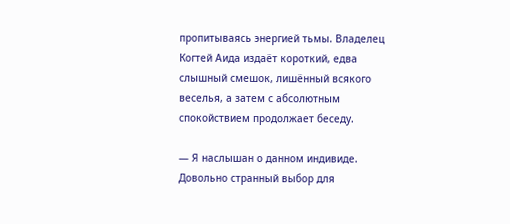пропитываясь энергией тьмы. Владелец Когтей Аида издаёт короткий, едва слышный смешок, лишённый всякого веселья, а затем с абсолютным спокойствием продолжает беседу.

— Я наслышан о данном индивиде. Довольно странный выбор для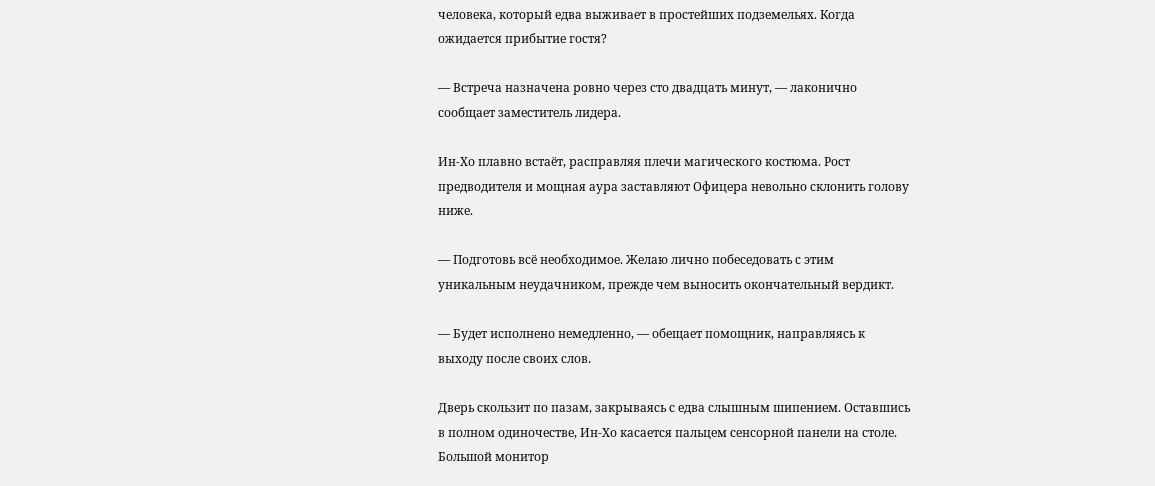человека, который едва выживает в простейших подземельях. Когда ожидается прибытие гостя?

— Встреча назначена ровно через сто двадцать минут, — лаконично сообщает заместитель лидера.

Ин-Хо плавно встаёт, расправляя плечи магического костюма. Рост предводителя и мощная аура заставляют Офицера невольно склонить голову ниже.

— Подготовь всё необходимое. Желаю лично побеседовать с этим уникальным неудачником, прежде чем выносить окончательный вердикт.

— Будет исполнено немедленно, — обещает помощник, направляясь к выходу после своих слов.

Дверь скользит по пазам, закрываясь с едва слышным шипением. Оставшись в полном одиночестве, Ин-Хо касается пальцем сенсорной панели на столе. Большой монитор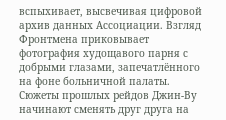вспыхивает, высвечивая цифровой архив данных Ассоциации. Взгляд Фронтмена приковывает фотография худощавого парня с добрыми глазами, запечатлённого на фоне больничной палаты. Сюжеты прошлых рейдов Джин-Ву начинают сменять друг друга на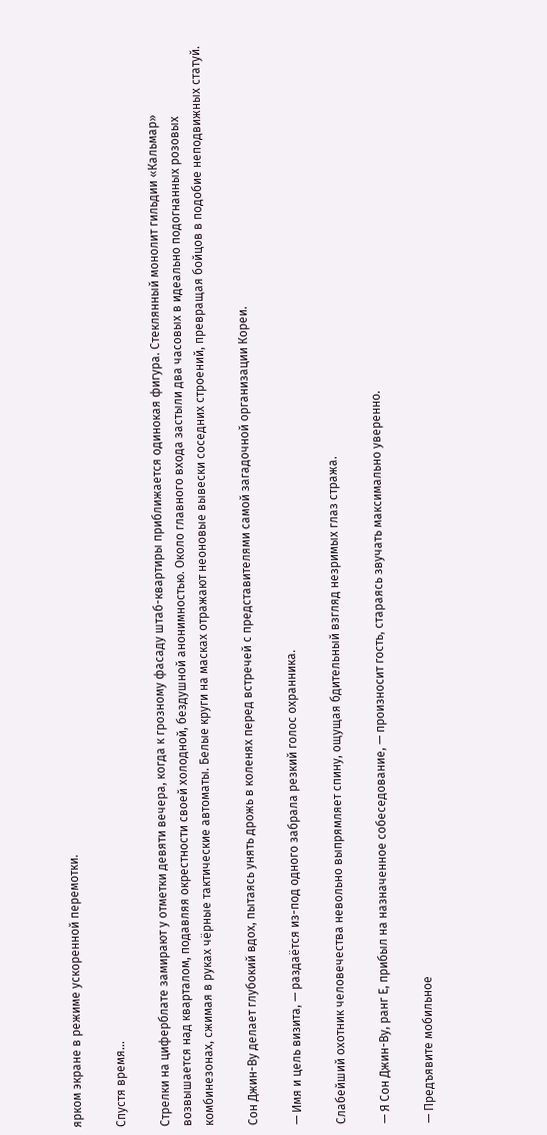ярком экране в режиме ускоренной перемотки.

Спустя время...

Стрелки на циферблате замирают у отметки девяти вечера, когда к грозному фасаду штаб-квартиры приближается одинокая фигура. Стеклянный монолит гильдии «Кальмар» возвышается над кварталом, подавляя окрестности своей холодной, бездушной анонимностью. Около главного входа застыли два часовых в идеально подогнанных розовых комбинезонах, сжимая в руках чёрные тактические автоматы. Белые круги на масках отражают неоновые вывески соседних строений, превращая бойцов в подобие неподвижных статуй.

Сон Джин-Ву делает глубокий вдох, пытаясь унять дрожь в коленях перед встречей с представителями самой загадочной организации Кореи.

— Имя и цель визита, — раздаётся из-под одного забрала резкий голос охранника.

Слабейший охотник человечества невольно выпрямляет спину, ощущая бдительный взгляд незримых глаз стража.

— Я Сон Джин-Ву, ранг Е, прибыл на назначенное собеседование, — произносит гость, стараясь звучать максимально уверенно.

— Предъявите мобильное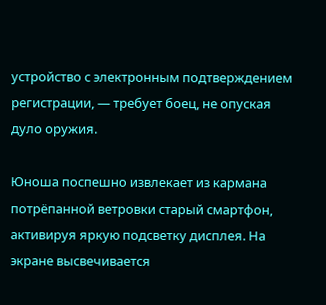устройство с электронным подтверждением регистрации, — требует боец, не опуская дуло оружия.

Юноша поспешно извлекает из кармана потрёпанной ветровки старый смартфон, активируя яркую подсветку дисплея. На экране высвечивается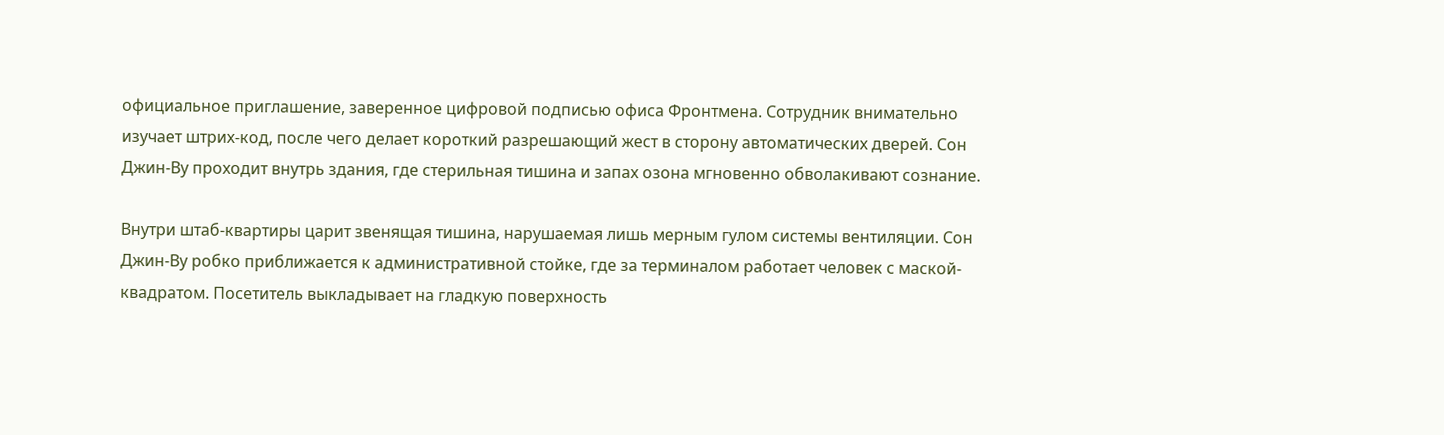официальное приглашение, заверенное цифровой подписью офиса Фронтмена. Сотрудник внимательно изучает штрих-код, после чего делает короткий разрешающий жест в сторону автоматических дверей. Сон Джин-Ву проходит внутрь здания, где стерильная тишина и запах озона мгновенно обволакивают сознание.

Внутри штаб-квартиры царит звенящая тишина, нарушаемая лишь мерным гулом системы вентиляции. Сон Джин-Ву робко приближается к административной стойке, где за терминалом работает человек с маской-квадратом. Посетитель выкладывает на гладкую поверхность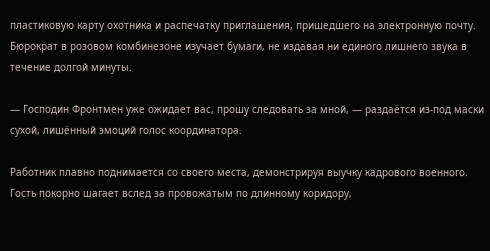пластиковую карту охотника и распечатку приглашения, пришедшего на электронную почту. Бюрократ в розовом комбинезоне изучает бумаги, не издавая ни единого лишнего звука в течение долгой минуты.

— Господин Фронтмен уже ожидает вас, прошу следовать за мной, — раздаётся из-под маски сухой, лишённый эмоций голос координатора.

Работник плавно поднимается со своего места, демонстрируя выучку кадрового военного. Гость покорно шагает вслед за провожатым по длинному коридору,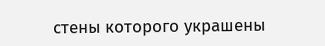стены которого украшены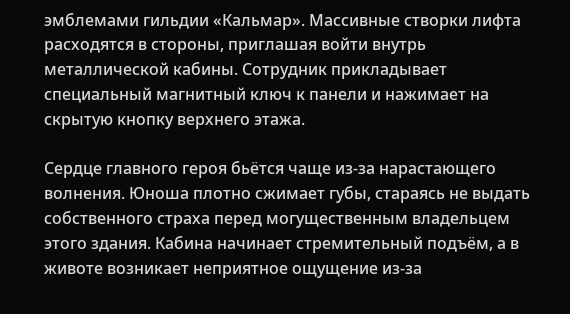эмблемами гильдии «Кальмар». Массивные створки лифта расходятся в стороны, приглашая войти внутрь металлической кабины. Сотрудник прикладывает специальный магнитный ключ к панели и нажимает на скрытую кнопку верхнего этажа.

Сердце главного героя бьётся чаще из-за нарастающего волнения. Юноша плотно сжимает губы, стараясь не выдать собственного страха перед могущественным владельцем этого здания. Кабина начинает стремительный подъём, а в животе возникает неприятное ощущение из-за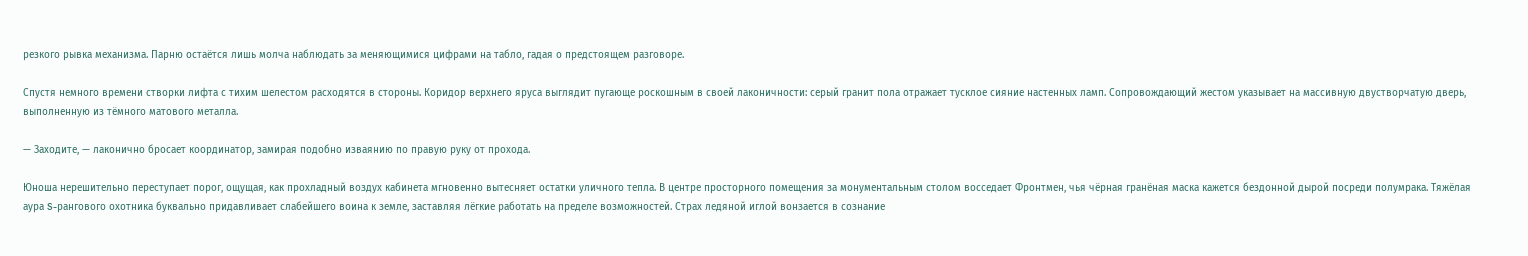резкого рывка механизма. Парню остаётся лишь молча наблюдать за меняющимися цифрами на табло, гадая о предстоящем разговоре.

Спустя немного времени створки лифта с тихим шелестом расходятся в стороны. Коридор верхнего яруса выглядит пугающе роскошным в своей лаконичности: серый гранит пола отражает тусклое сияние настенных ламп. Сопровождающий жестом указывает на массивную двустворчатую дверь, выполненную из тёмного матового металла.

— Заходите, — лаконично бросает координатор, замирая подобно изваянию по правую руку от прохода.

Юноша нерешительно переступает порог, ощущая, как прохладный воздух кабинета мгновенно вытесняет остатки уличного тепла. В центре просторного помещения за монументальным столом восседает Фронтмен, чья чёрная гранёная маска кажется бездонной дырой посреди полумрака. Тяжёлая аура S-рангового охотника буквально придавливает слабейшего воина к земле, заставляя лёгкие работать на пределе возможностей. Страх ледяной иглой вонзается в сознание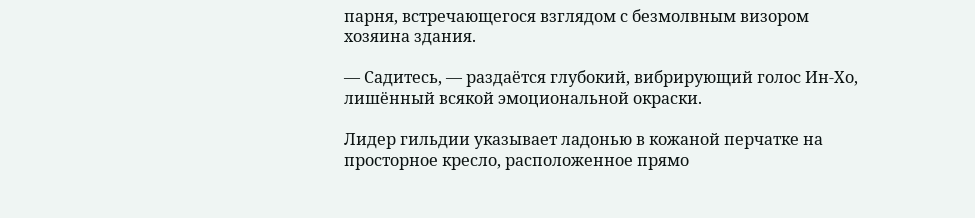парня, встречающегося взглядом с безмолвным визором хозяина здания.

— Садитесь, — раздаётся глубокий, вибрирующий голос Ин-Хо, лишённый всякой эмоциональной окраски.

Лидер гильдии указывает ладонью в кожаной перчатке на просторное кресло, расположенное прямо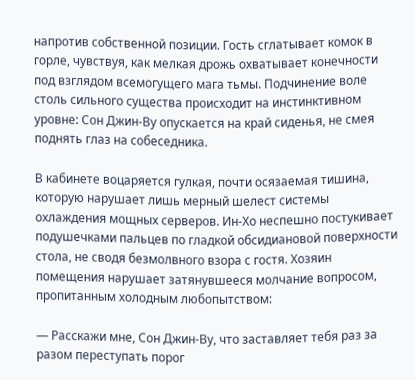напротив собственной позиции. Гость сглатывает комок в горле, чувствуя, как мелкая дрожь охватывает конечности под взглядом всемогущего мага тьмы. Подчинение воле столь сильного существа происходит на инстинктивном уровне: Сон Джин-Ву опускается на край сиденья, не смея поднять глаз на собеседника.

В кабинете воцаряется гулкая, почти осязаемая тишина, которую нарушает лишь мерный шелест системы охлаждения мощных серверов. Ин-Хо неспешно постукивает подушечками пальцев по гладкой обсидиановой поверхности стола, не сводя безмолвного взора с гостя. Хозяин помещения нарушает затянувшееся молчание вопросом, пропитанным холодным любопытством:

— Расскажи мне, Сон Джин-Ву, что заставляет тебя раз за разом переступать порог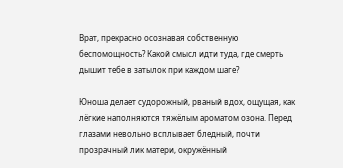Врат, прекрасно осознавая собственную беспомощность? Какой смысл идти туда, где смерть дышит тебе в затылок при каждом шаге?

Юноша делает судорожный, рваный вдох, ощущая, как лёгкие наполняются тяжёлым ароматом озона. Перед глазами невольно всплывает бледный, почти прозрачный лик матери, окружённый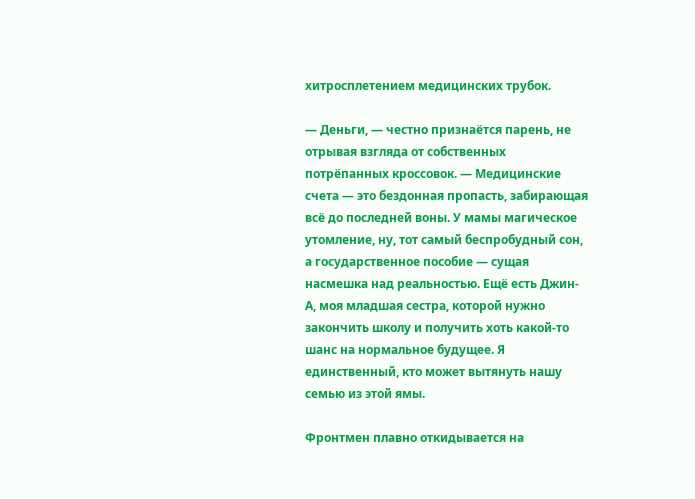хитросплетением медицинских трубок.

— Деньги, — честно признаётся парень, не отрывая взгляда от собственных потрёпанных кроссовок. — Медицинские счета — это бездонная пропасть, забирающая всё до последней воны. У мамы магическое утомление, ну, тот самый беспробудный сон, а государственное пособие — сущая насмешка над реальностью. Ещё есть Джин-А, моя младшая сестра, которой нужно закончить школу и получить хоть какой-то шанс на нормальное будущее. Я единственный, кто может вытянуть нашу семью из этой ямы.

Фронтмен плавно откидывается на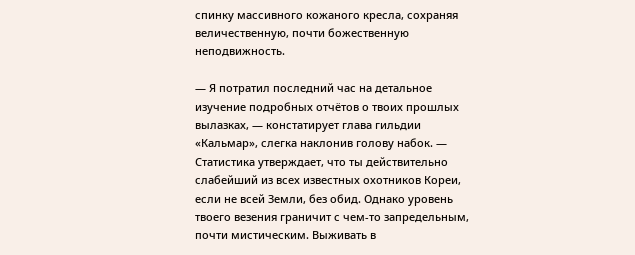спинку массивного кожаного кресла, сохраняя величественную, почти божественную неподвижность.

— Я потратил последний час на детальное изучение подробных отчётов о твоих прошлых вылазках, — констатирует глава гильдии «Кальмар», слегка наклонив голову набок. — Статистика утверждает, что ты действительно слабейший из всех известных охотников Кореи, если не всей Земли, без обид. Однако уровень твоего везения граничит с чем-то запредельным, почти мистическим. Выживать в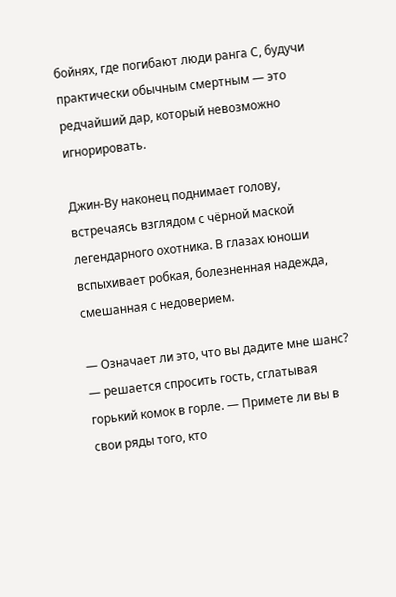бойнях, где погибают люди ранга С, будучи практически обычным смертным — это редчайший дар, который невозможно игнорировать.

Джин-Ву наконец поднимает голову, встречаясь взглядом с чёрной маской легендарного охотника. В глазах юноши вспыхивает робкая, болезненная надежда, смешанная с недоверием.

— Означает ли это, что вы дадите мне шанс? — решается спросить гость, сглатывая горький комок в горле. — Примете ли вы в свои ряды того, кто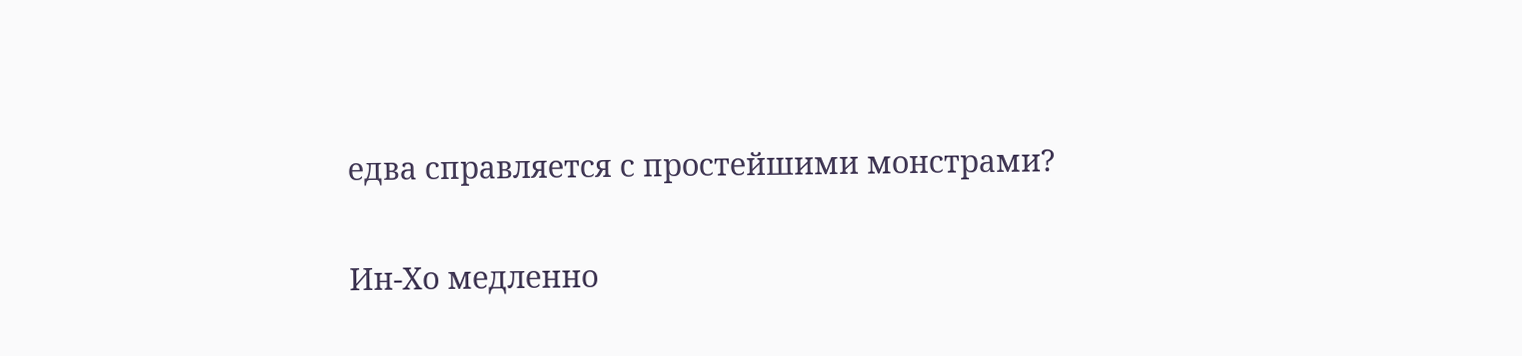едва справляется с простейшими монстрами?

Ин-Хо медленно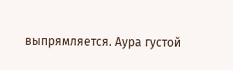выпрямляется. Аура густой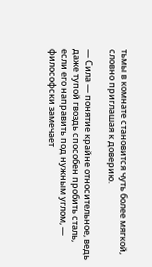тьмы в комнате становится чуть более мягкой, словно приглашая к доверию.

— Сила — понятие крайне относительное, ведь даже тупой гвоздь способен пробить сталь, если его направить под нужным углом, — философски замечает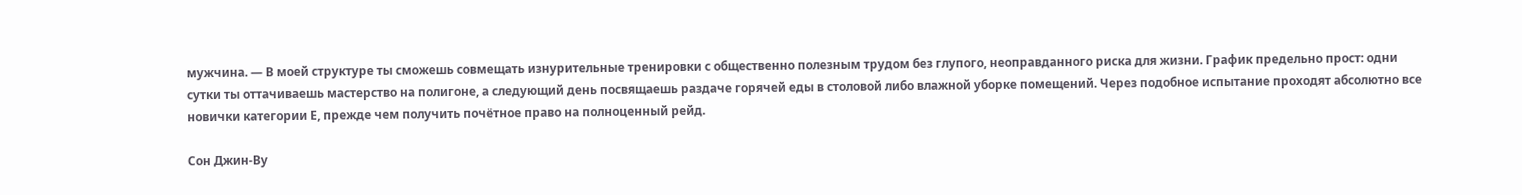мужчина. — В моей структуре ты сможешь совмещать изнурительные тренировки с общественно полезным трудом без глупого, неоправданного риска для жизни. График предельно прост: одни сутки ты оттачиваешь мастерство на полигоне, а следующий день посвящаешь раздаче горячей еды в столовой либо влажной уборке помещений. Через подобное испытание проходят абсолютно все новички категории Е, прежде чем получить почётное право на полноценный рейд.

Сон Джин-Ву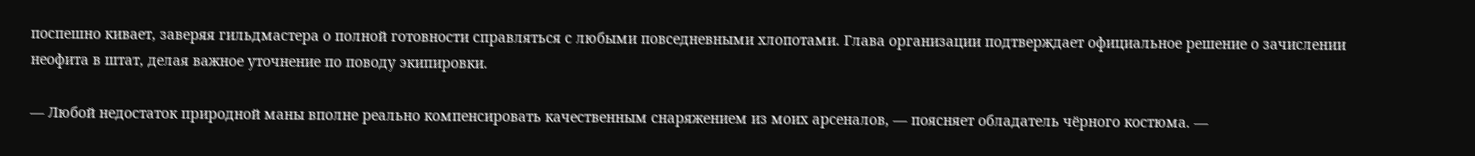поспешно кивает, заверяя гильдмастера о полной готовности справляться с любыми повседневными хлопотами. Глава организации подтверждает официальное решение о зачислении неофита в штат, делая важное уточнение по поводу экипировки.

— Любой недостаток природной маны вполне реально компенсировать качественным снаряжением из моих арсеналов, — поясняет обладатель чёрного костюма. —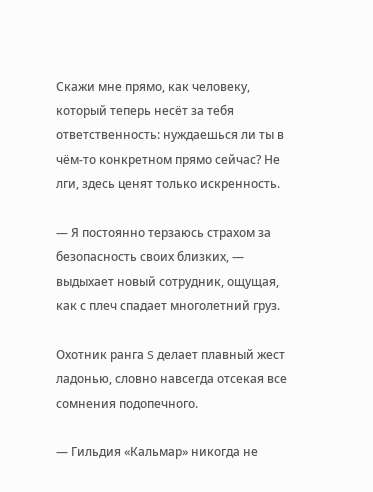Скажи мне прямо, как человеку, который теперь несёт за тебя ответственность: нуждаешься ли ты в чём-то конкретном прямо сейчас? Не лги, здесь ценят только искренность.

— Я постоянно терзаюсь страхом за безопасность своих близких, — выдыхает новый сотрудник, ощущая, как с плеч спадает многолетний груз.

Охотник ранга S делает плавный жест ладонью, словно навсегда отсекая все сомнения подопечного.

— Гильдия «Кальмар» никогда не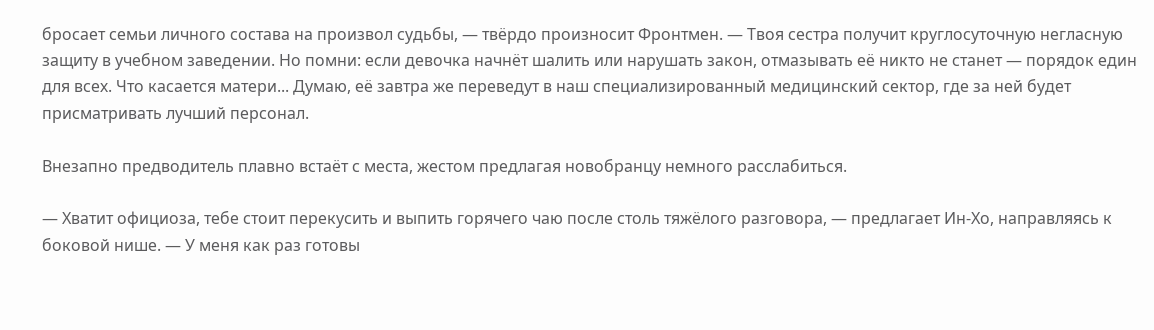бросает семьи личного состава на произвол судьбы, — твёрдо произносит Фронтмен. — Твоя сестра получит круглосуточную негласную защиту в учебном заведении. Но помни: если девочка начнёт шалить или нарушать закон, отмазывать её никто не станет — порядок един для всех. Что касается матери... Думаю, её завтра же переведут в наш специализированный медицинский сектор, где за ней будет присматривать лучший персонал.

Внезапно предводитель плавно встаёт с места, жестом предлагая новобранцу немного расслабиться.

— Хватит официоза, тебе стоит перекусить и выпить горячего чаю после столь тяжёлого разговора, — предлагает Ин-Хо, направляясь к боковой нише. — У меня как раз готовы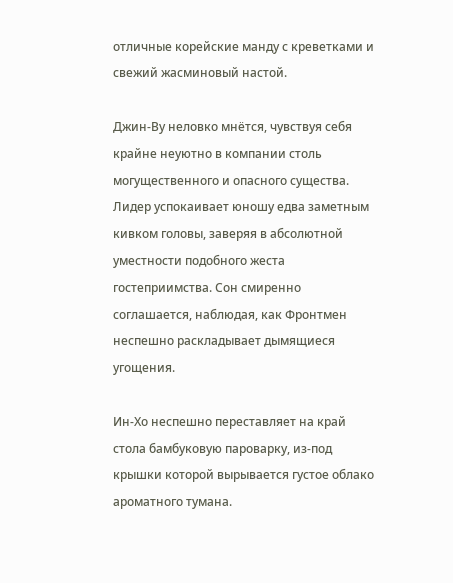отличные корейские манду с креветками и свежий жасминовый настой.

Джин-Ву неловко мнётся, чувствуя себя крайне неуютно в компании столь могущественного и опасного существа. Лидер успокаивает юношу едва заметным кивком головы, заверяя в абсолютной уместности подобного жеста гостеприимства. Сон смиренно соглашается, наблюдая, как Фронтмен неспешно раскладывает дымящиеся угощения.

Ин-Хо неспешно переставляет на край стола бамбуковую пароварку, из-под крышки которой вырывается густое облако ароматного тумана.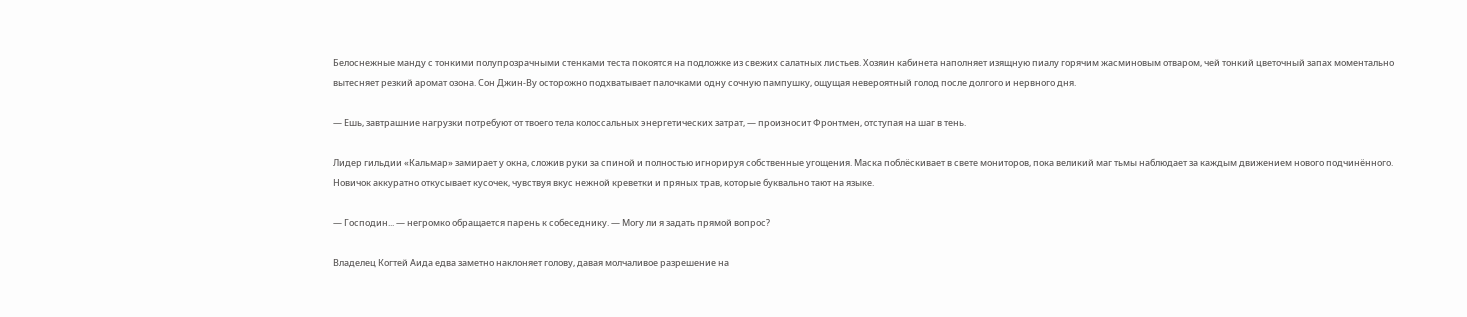Белоснежные манду с тонкими полупрозрачными стенками теста покоятся на подложке из свежих салатных листьев. Хозяин кабинета наполняет изящную пиалу горячим жасминовым отваром, чей тонкий цветочный запах моментально вытесняет резкий аромат озона. Сон Джин-Ву осторожно подхватывает палочками одну сочную пампушку, ощущая невероятный голод после долгого и нервного дня.

— Ешь, завтрашние нагрузки потребуют от твоего тела колоссальных энергетических затрат, — произносит Фронтмен, отступая на шаг в тень.

Лидер гильдии «Кальмар» замирает у окна, сложив руки за спиной и полностью игнорируя собственные угощения. Маска поблёскивает в свете мониторов, пока великий маг тьмы наблюдает за каждым движением нового подчинённого. Новичок аккуратно откусывает кусочек, чувствуя вкус нежной креветки и пряных трав, которые буквально тают на языке.

— Господин... — негромко обращается парень к собеседнику. — Могу ли я задать прямой вопрос?

Владелец Когтей Аида едва заметно наклоняет голову, давая молчаливое разрешение на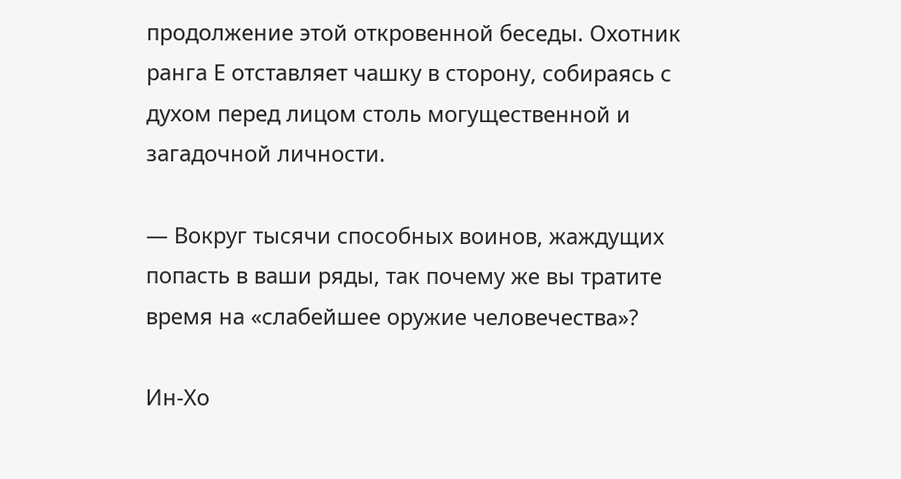продолжение этой откровенной беседы. Охотник ранга Е отставляет чашку в сторону, собираясь с духом перед лицом столь могущественной и загадочной личности.

— Вокруг тысячи способных воинов, жаждущих попасть в ваши ряды, так почему же вы тратите время на «слабейшее оружие человечества»?

Ин-Хо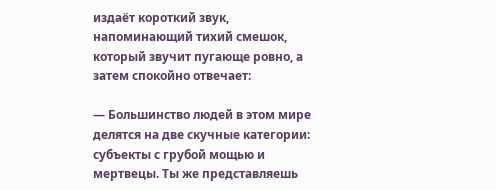издаёт короткий звук, напоминающий тихий смешок, который звучит пугающе ровно, а затем спокойно отвечает:

— Большинство людей в этом мире делятся на две скучные категории: субъекты с грубой мощью и мертвецы. Ты же представляешь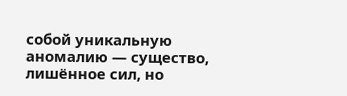собой уникальную аномалию — существо, лишённое сил, но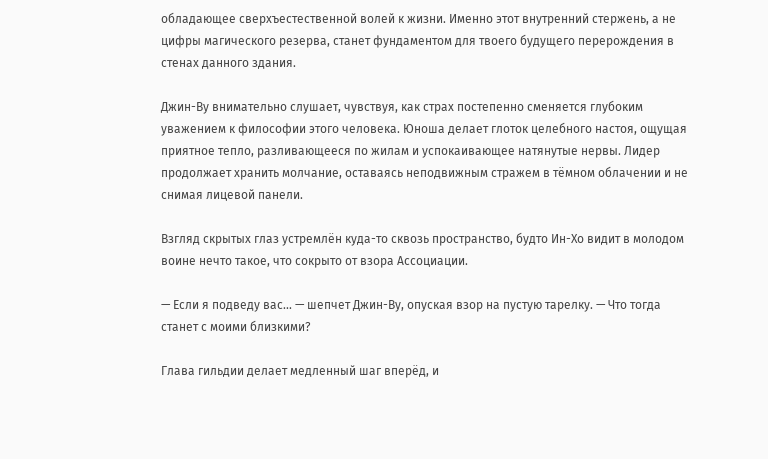обладающее сверхъестественной волей к жизни. Именно этот внутренний стержень, а не цифры магического резерва, станет фундаментом для твоего будущего перерождения в стенах данного здания.

Джин-Ву внимательно слушает, чувствуя, как страх постепенно сменяется глубоким уважением к философии этого человека. Юноша делает глоток целебного настоя, ощущая приятное тепло, разливающееся по жилам и успокаивающее натянутые нервы. Лидер продолжает хранить молчание, оставаясь неподвижным стражем в тёмном облачении и не снимая лицевой панели.

Взгляд скрытых глаз устремлён куда-то сквозь пространство, будто Ин-Хо видит в молодом воине нечто такое, что сокрыто от взора Ассоциации.

— Если я подведу вас... — шепчет Джин-Ву, опуская взор на пустую тарелку. — Что тогда станет с моими близкими?

Глава гильдии делает медленный шаг вперёд, и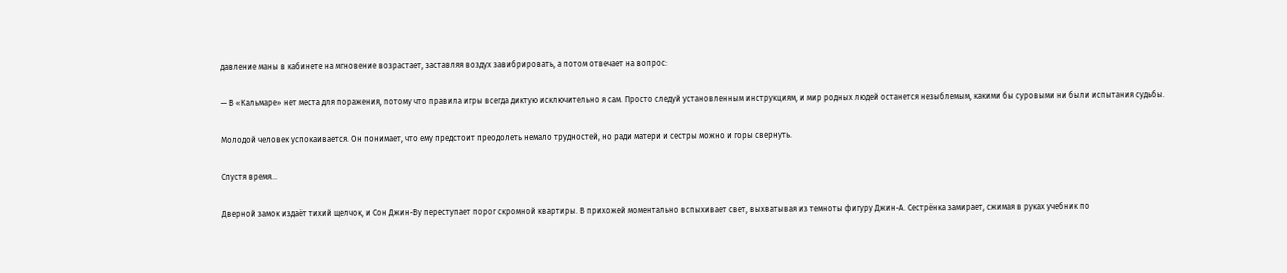давление маны в кабинете на мгновение возрастает, заставляя воздух завибрировать, а потом отвечает на вопрос:

— В «Кальмаре» нет места для поражения, потому что правила игры всегда диктую исключительно я сам. Просто следуй установленным инструкциям, и мир родных людей останется незыблемым, какими бы суровыми ни были испытания судьбы.

Молодой человек успокаивается. Он понимает, что ему предстоит преодолеть немало трудностей, но ради матери и сестры можно и горы свернуть.

Спустя время...

Дверной замок издаёт тихий щелчок, и Сон Джин-Ву переступает порог скромной квартиры. В прихожей моментально вспыхивает свет, выхватывая из темноты фигуру Джин-А. Сестрёнка замирает, сжимая в руках учебник по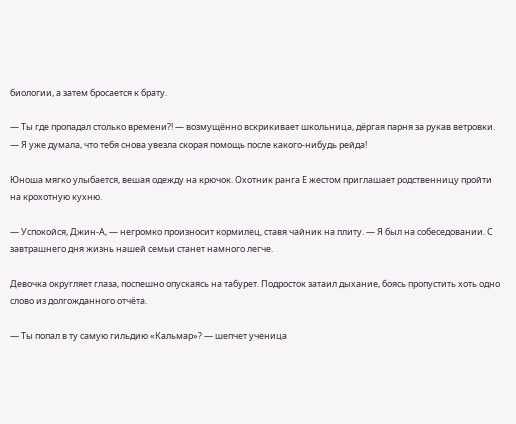биологии, а затем бросается к брату.

— Ты где пропадал столько времени?! — возмущённо вскрикивает школьница, дёргая парня за рукав ветровки. — Я уже думала, что тебя снова увезла скорая помощь после какого-нибудь рейда!

Юноша мягко улыбается, вешая одежду на крючок. Охотник ранга Е жестом приглашает родственницу пройти на крохотную кухню.

— Успокойся, Джин-А, — негромко произносит кормилец, ставя чайник на плиту. — Я был на собеседовании. С завтрашнего дня жизнь нашей семьи станет намного легче.

Девочка округляет глаза, поспешно опускаясь на табурет. Подросток затаил дыхание, боясь пропустить хоть одно слово из долгожданного отчёта.

— Ты попал в ту самую гильдию «Кальмар»? — шепчет ученица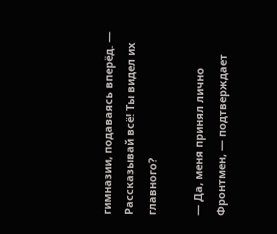гимназии, подаваясь вперёд. — Рассказывай всё! Ты видел их главного?

— Да, меня принял лично Фронтмен, — подтверждает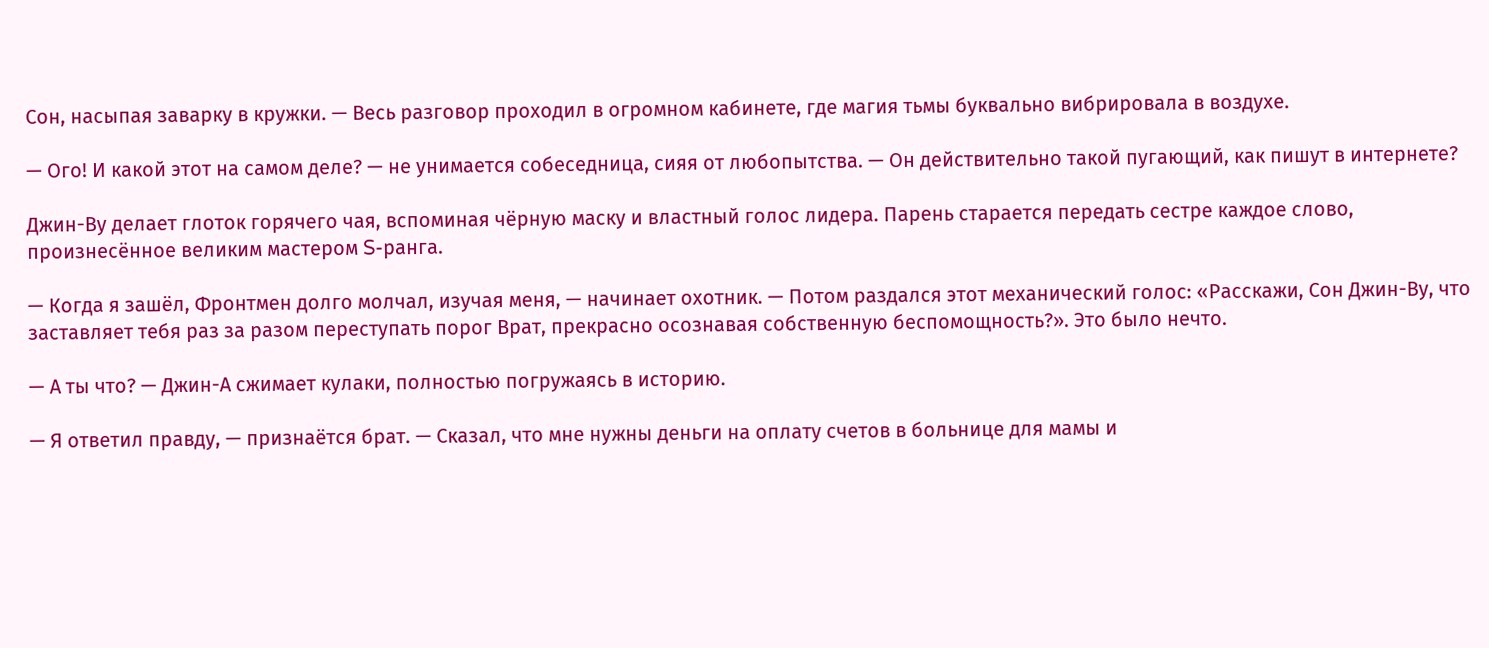Сон, насыпая заварку в кружки. — Весь разговор проходил в огромном кабинете, где магия тьмы буквально вибрировала в воздухе.

— Ого! И какой этот на самом деле? — не унимается собеседница, сияя от любопытства. — Он действительно такой пугающий, как пишут в интернете?

Джин-Ву делает глоток горячего чая, вспоминая чёрную маску и властный голос лидера. Парень старается передать сестре каждое слово, произнесённое великим мастером S-ранга.

— Когда я зашёл, Фронтмен долго молчал, изучая меня, — начинает охотник. — Потом раздался этот механический голос: «Расскажи, Сон Джин-Ву, что заставляет тебя раз за разом переступать порог Врат, прекрасно осознавая собственную беспомощность?». Это было нечто.

— А ты что? — Джин-А сжимает кулаки, полностью погружаясь в историю.

— Я ответил правду, — признаётся брат. — Сказал, что мне нужны деньги на оплату счетов в больнице для мамы и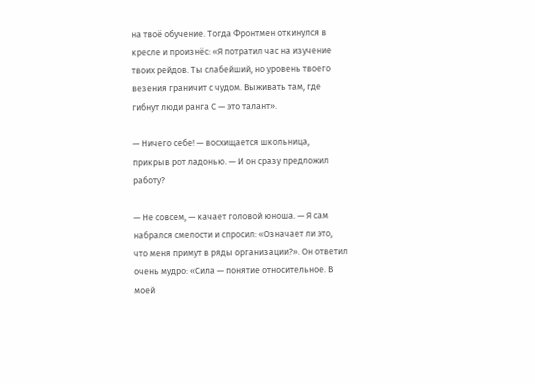на твоё обучение. Тогда Фронтмен откинулся в кресле и произнёс: «Я потратил час на изучение твоих рейдов. Ты слабейший, но уровень твоего везения граничит с чудом. Выживать там, где гибнут люди ранга С — это талант».

— Ничего себе! — восхищается школьница, прикрыв рот ладонью. — И он сразу предложил работу?

— Не совсем, — качает головой юноша. — Я сам набрался смелости и спросил: «Означает ли это, что меня примут в ряды организации?». Он ответил очень мудро: «Сила — понятие относительное. В моей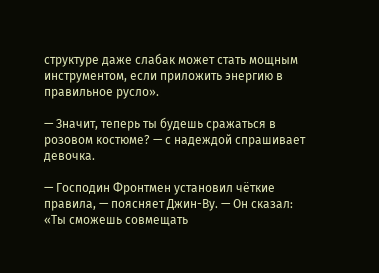структуре даже слабак может стать мощным инструментом, если приложить энергию в правильное русло».

— Значит, теперь ты будешь сражаться в розовом костюме? — с надеждой спрашивает девочка.

— Господин Фронтмен установил чёткие правила, — поясняет Джин-Ву. — Он сказал: «Ты сможешь совмещать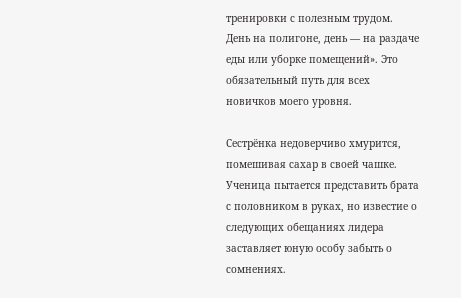тренировки с полезным трудом. День на полигоне, день — на раздаче еды или уборке помещений». Это обязательный путь для всех новичков моего уровня.

Сестрёнка недоверчиво хмурится, помешивая сахар в своей чашке. Ученица пытается представить брата с половником в руках, но известие о следующих обещаниях лидера заставляет юную особу забыть о сомнениях.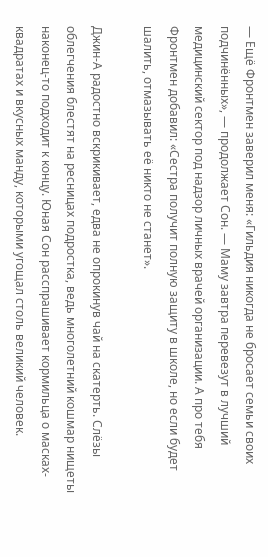— Ещё Фронтмен заверил меня: «Гильдия никогда не бросает семьи своих подчинённых», — продолжает Сон. — Маму завтра перевезут в лучший медицинский сектор под надзор личных врачей организации. А про тебя Фронтмен добавил: «Сестра получит полную защиту в школе, но если будет шалить, отмазывать её никто не станет».

Джин-А радостно вскрикивает, едва не опрокинув чай на скатерть. Слёзы облегчения блестят на ресницах подростка, ведь многолетний кошмар нищеты наконец-то подходит к концу. Юная Сон расспрашивает кормильца о масках-квадратах и вкусных манду, которыми угощал столь великий человек.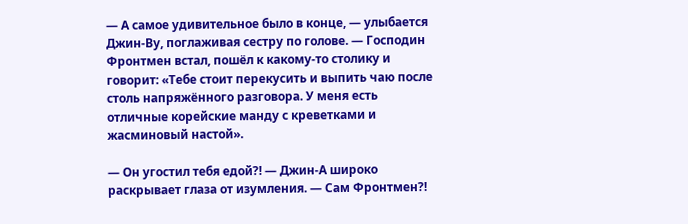— А самое удивительное было в конце, — улыбается Джин-Ву, поглаживая сестру по голове. — Господин Фронтмен встал, пошёл к какому-то столику и говорит: «Тебе стоит перекусить и выпить чаю после столь напряжённого разговора. У меня есть отличные корейские манду с креветками и жасминовый настой».

— Он угостил тебя едой?! — Джин-А широко раскрывает глаза от изумления. — Сам Фронтмен?!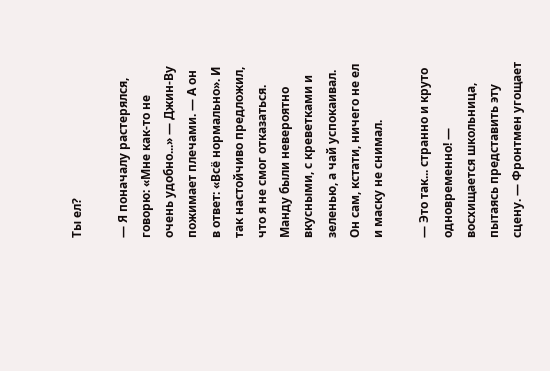Ты ел?

— Я поначалу растерялся, говорю: «Мне как-то не очень удобно...» — Джин-Ву пожимает плечами. — А он в ответ: «Всё нормально». И так настойчиво предложил, что я не смог отказаться. Манду были невероятно вкусными, с креветками и зеленью, а чай успокаивал. Он сам, кстати, ничего не ел и маску не снимал.

— Это так... странно и круто одновременно! — восхищается школьница, пытаясь представить эту сцену. — Фронтмен угощает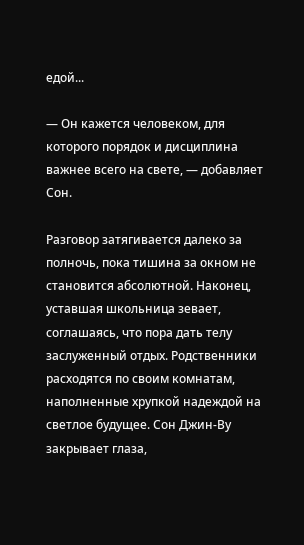едой...

— Он кажется человеком, для которого порядок и дисциплина важнее всего на свете, — добавляет Сон.

Разговор затягивается далеко за полночь, пока тишина за окном не становится абсолютной. Наконец, уставшая школьница зевает, соглашаясь, что пора дать телу заслуженный отдых. Родственники расходятся по своим комнатам, наполненные хрупкой надеждой на светлое будущее. Сон Джин-Ву закрывает глаза,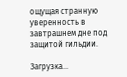ощущая странную уверенность в завтрашнем дне под защитой гильдии.

Загрузка...